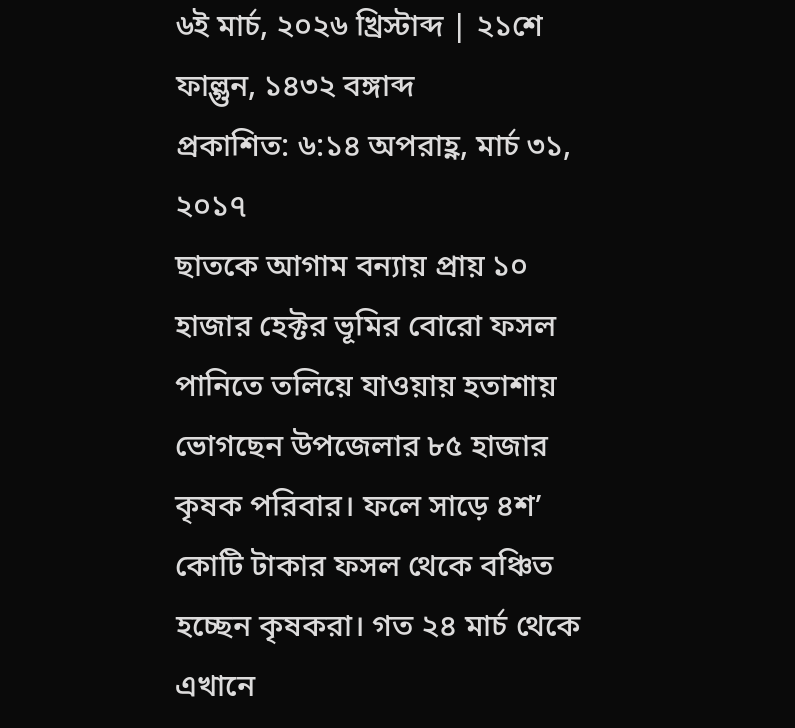৬ই মার্চ, ২০২৬ খ্রিস্টাব্দ | ২১শে ফাল্গুন, ১৪৩২ বঙ্গাব্দ
প্রকাশিত: ৬:১৪ অপরাহ্ণ, মার্চ ৩১, ২০১৭
ছাতকে আগাম বন্যায় প্রায় ১০ হাজার হেক্টর ভূমির বোরো ফসল পানিতে তলিয়ে যাওয়ায় হতাশায় ভোগছেন উপজেলার ৮৫ হাজার কৃষক পরিবার। ফলে সাড়ে ৪শ’ কোটি টাকার ফসল থেকে বঞ্চিত হচ্ছেন কৃষকরা। গত ২৪ মার্চ থেকে এখানে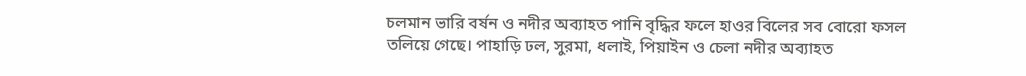চলমান ভারি বর্ষন ও নদীর অব্যাহত পানি বৃদ্ধির ফলে হাওর বিলের সব বোরো ফসল তলিয়ে গেছে। পাহাড়ি ঢল, সুরমা, ধলাই, পিয়াইন ও চেলা নদীর অব্যাহত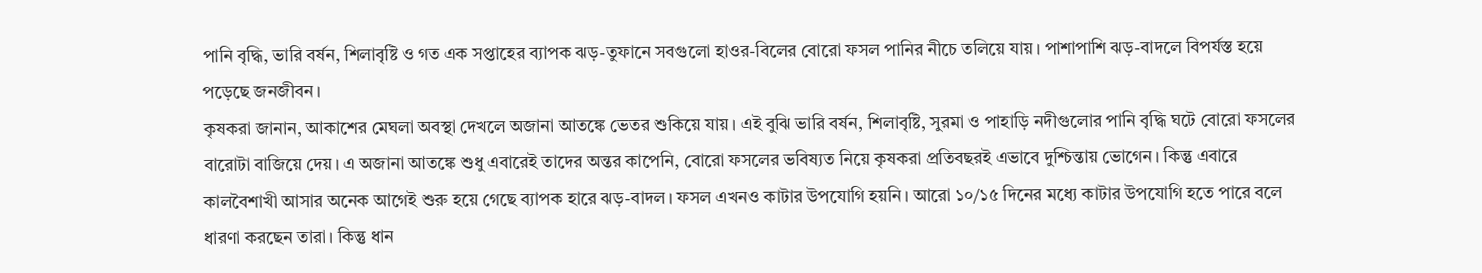পানি বৃদ্ধি, ভারি বর্ষন, শিলাবৃষ্টি ও গত এক সপ্তাহের ব্যাপক ঝড়-তুফানে সবগুলো হাওর-বিলের বোরো ফসল পানির নীচে তলিয়ে যায়। পাশাপাশি ঝড়-বাদলে বিপর্যস্ত হয়ে পড়েছে জনজীবন।
কৃষকরা জানান, আকাশের মেঘলা অবস্থা দেখলে অজানা আতঙ্কে ভেতর শুকিয়ে যায়। এই বুঝি ভারি বর্ষন, শিলাবৃষ্টি, সুরমা ও পাহাড়ি নদীগুলোর পানি বৃদ্ধি ঘটে বোরো ফসলের বারোটা বাজিয়ে দেয়। এ অজানা আতঙ্কে শুধু এবারেই তাদের অন্তর কাপেনি, বোরো ফসলের ভবিষ্যত নিয়ে কৃষকরা প্রতিবছরই এভাবে দুশ্চিন্তায় ভোগেন। কিন্তু এবারে কালবৈশাখী আসার অনেক আগেই শুরু হয়ে গেছে ব্যাপক হারে ঝড়-বাদল। ফসল এখনও কাটার উপযোগি হয়নি। আরো ১০/১৫ দিনের মধ্যে কাটার উপযোগি হতে পারে বলে ধারণা করছেন তারা। কিন্তু ধান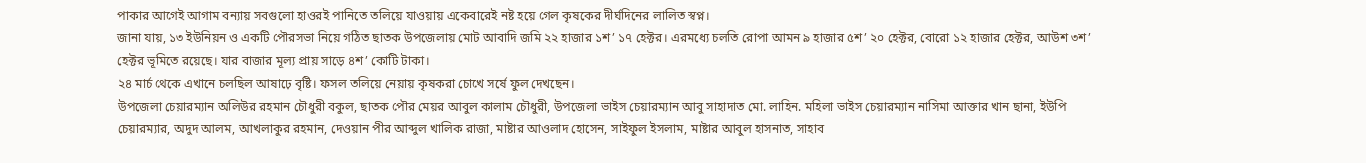পাকার আগেই আগাম বন্যায় সবগুলো হাওরই পানিতে তলিয়ে যাওয়ায় একেবারেই নষ্ট হয়ে গেল কৃষকের দীর্ঘদিনের লালিত স্বপ্ন।
জানা যায়, ১৩ ইউনিয়ন ও একটি পৌরসভা নিয়ে গঠিত ছাতক উপজেলায় মোট আবাদি জমি ২২ হাজার ১শ’ ১৭ হেক্টর। এরমধ্যে চলতি রোপা আমন ৯ হাজার ৫শ’ ২০ হেক্টর, বোরো ১২ হাজার হেক্টর, আউশ ৩শ’ হেক্টর ভূমিতে রয়েছে। যার বাজার মূল্য প্রায় সাড়ে ৪শ’ কোটি টাকা।
২৪ মার্চ থেকে এখানে চলছিল আষাঢ়ে বৃষ্টি। ফসল তলিয়ে নেয়ায় কৃষকরা চোখে সর্ষে ফুল দেখছেন।
উপজেলা চেয়ারম্যান অলিউর রহমান চৌধুরী বকুল, ছাতক পৌর মেয়র আবুল কালাম চৌধুরী, উপজেলা ভাইস চেয়ারম্যান আবু সাহাদাত মো. লাহিন. মহিলা ভাইস চেয়ারম্যান নাসিমা আক্তার খান ছানা, ইউপি চেয়ারম্যার, অদুদ আলম, আখলাকুর রহমান, দেওয়ান পীর আব্দুল খালিক রাজা, মাষ্টার আওলাদ হোসেন, সাইফুল ইসলাম, মাষ্টার আবুল হাসনাত, সাহাব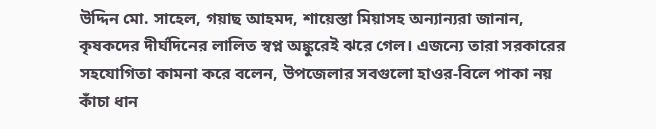উদ্দিন মো. সাহেল, গয়াছ আহমদ, শায়েস্তা মিয়াসহ অন্যান্যরা জানান, কৃষকদের দীর্ঘদিনের লালিত স্বপ্ন অঙ্কুরেই ঝরে গেল। এজন্যে তারা সরকারের সহযোগিতা কামনা করে বলেন, উপজেলার সবগুলো হাওর-বিলে পাকা নয় কাঁচা ধান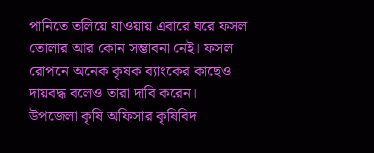পানিতে তলিয়ে যাওয়ায় এবারে ঘরে ফসল তোলার আর কোন সম্ভাবনা নেই। ফসল রোপনে অনেক কৃষক ব্যাংকের কাছেও দায়বদ্ধ বলেও তারা দাবি করেন।
উপজেলা কৃষি অফিসার কৃষিবিদ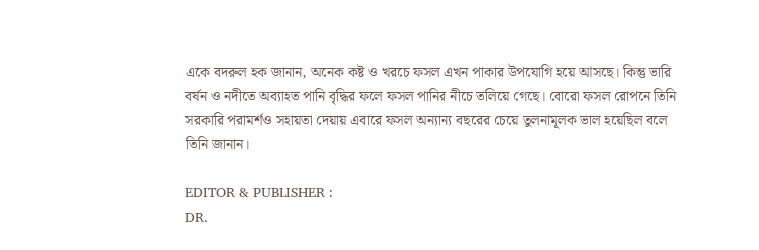একে বদরুল হক জানান, অনেক কষ্ট ও খরচে ফসল এখন পাকার উপযোগি হয়ে আসছে। কিন্তু ভারি বর্ষন ও নদীতে অব্যাহত পানি বৃদ্ধির ফলে ফসল পানির নীচে তলিয়ে গেছে। বোরো ফসল রোপনে তিনি সরকারি পরামর্শও সহায়তা দেয়ায় এবারে ফসল অন্যান্য বছরের চেয়ে তুলনামূলক ভাল হয়েছিল বলে তিনি জানান।

EDITOR & PUBLISHER :
DR.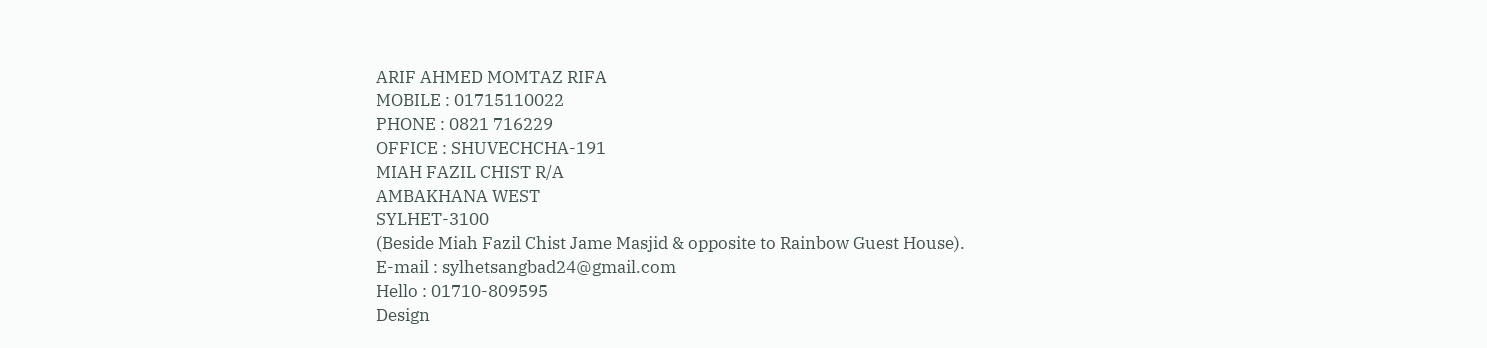ARIF AHMED MOMTAZ RIFA
MOBILE : 01715110022
PHONE : 0821 716229
OFFICE : SHUVECHCHA-191
MIAH FAZIL CHIST R/A
AMBAKHANA WEST
SYLHET-3100
(Beside Miah Fazil Chist Jame Masjid & opposite to Rainbow Guest House).
E-mail : sylhetsangbad24@gmail.com
Hello : 01710-809595
Design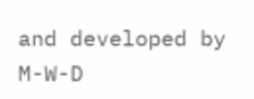and developed by M-W-D